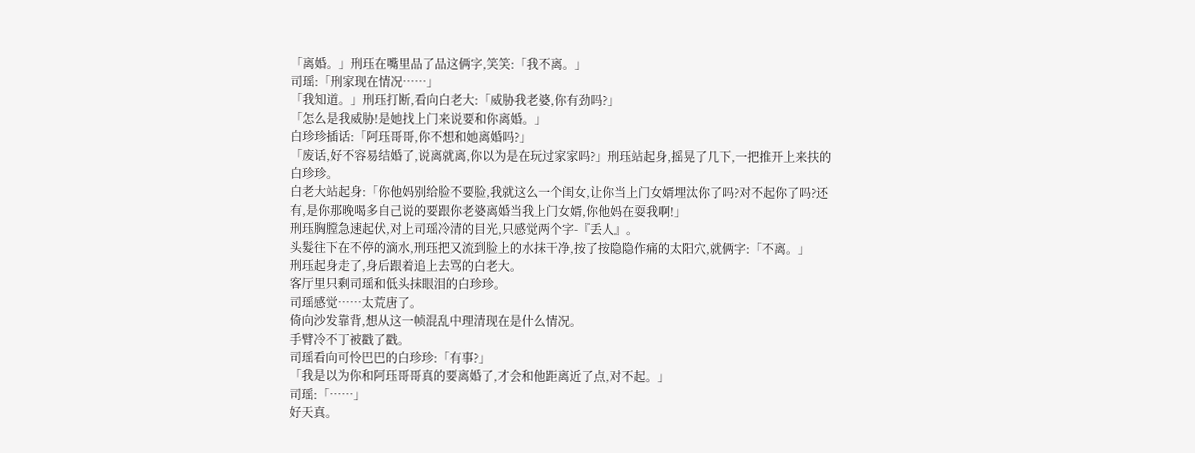「离婚。」刑珏在嘴里品了品这俩字,笑笑:「我不离。」
司瑶:「刑家现在情况……」
「我知道。」刑珏打断,看向白老大:「威胁我老婆,你有劲吗?」
「怎么是我威胁!是她找上门来说要和你离婚。」
白珍珍插话:「阿珏哥哥,你不想和她离婚吗?」
「废话,好不容易结婚了,说离就离,你以为是在玩过家家吗?」刑珏站起身,摇晃了几下,一把推开上来扶的白珍珍。
白老大站起身:「你他妈别给脸不要脸,我就这么一个闺女,让你当上门女婿埋汰你了吗?对不起你了吗?还有,是你那晚喝多自己说的要跟你老婆离婚当我上门女婿,你他妈在耍我啊!」
刑珏胸膛急速起伏,对上司瑶冷清的目光,只感觉两个字-『丢人』。
头髮往下在不停的滴水,刑珏把又流到脸上的水抹干净,按了按隐隐作痛的太阳穴,就俩字:「不离。」
刑珏起身走了,身后跟着追上去骂的白老大。
客厅里只剩司瑶和低头抹眼泪的白珍珍。
司瑶感觉……太荒唐了。
倚向沙发靠背,想从这一帧混乱中理清现在是什么情况。
手臂冷不丁被戳了戳。
司瑶看向可怜巴巴的白珍珍:「有事?」
「我是以为你和阿珏哥哥真的要离婚了,才会和他距离近了点,对不起。」
司瑶:「……」
好天真。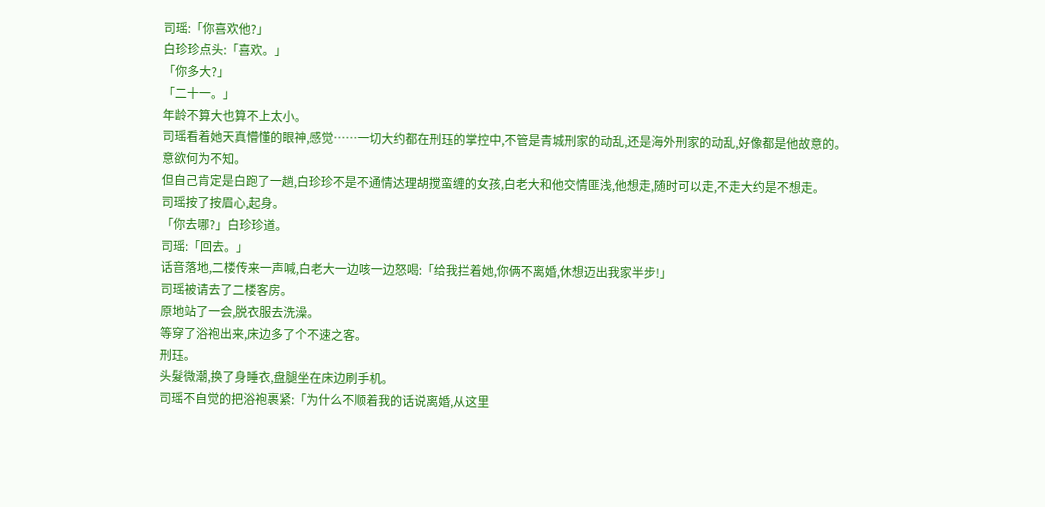司瑶:「你喜欢他?」
白珍珍点头:「喜欢。」
「你多大?」
「二十一。」
年龄不算大也算不上太小。
司瑶看着她天真懵懂的眼神,感觉……一切大约都在刑珏的掌控中,不管是青城刑家的动乱,还是海外刑家的动乱,好像都是他故意的。
意欲何为不知。
但自己肯定是白跑了一趟,白珍珍不是不通情达理胡搅蛮缠的女孩,白老大和他交情匪浅,他想走,随时可以走,不走大约是不想走。
司瑶按了按眉心,起身。
「你去哪?」白珍珍道。
司瑶:「回去。」
话音落地,二楼传来一声喊,白老大一边咳一边怒喝:「给我拦着她,你俩不离婚,休想迈出我家半步!」
司瑶被请去了二楼客房。
原地站了一会,脱衣服去洗澡。
等穿了浴袍出来,床边多了个不速之客。
刑珏。
头髮微潮,换了身睡衣,盘腿坐在床边刷手机。
司瑶不自觉的把浴袍裹紧:「为什么不顺着我的话说离婚,从这里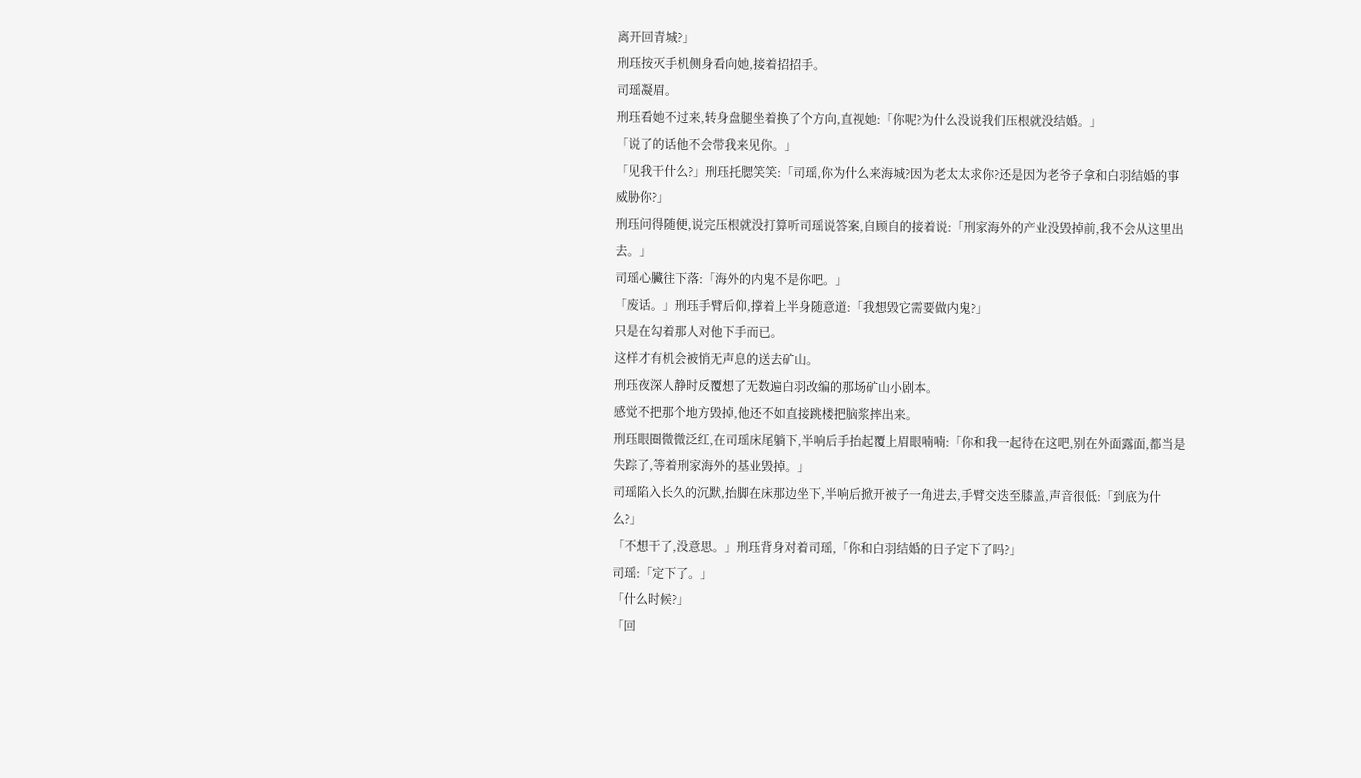离开回青城?」
刑珏按灭手机侧身看向她,接着招招手。
司瑶凝眉。
刑珏看她不过来,转身盘腿坐着换了个方向,直视她:「你呢?为什么没说我们压根就没结婚。」
「说了的话他不会带我来见你。」
「见我干什么?」刑珏托腮笑笑:「司瑶,你为什么来海城?因为老太太求你?还是因为老爷子拿和白羽结婚的事威胁你?」
刑珏问得随便,说完压根就没打算听司瑶说答案,自顾自的接着说:「刑家海外的产业没毁掉前,我不会从这里出去。」
司瑶心臟往下落:「海外的内鬼不是你吧。」
「废话。」刑珏手臂后仰,撑着上半身随意道:「我想毁它需要做内鬼?」
只是在勾着那人对他下手而已。
这样才有机会被悄无声息的送去矿山。
刑珏夜深人静时反覆想了无数遍白羽改编的那场矿山小剧本。
感觉不把那个地方毁掉,他还不如直接跳楼把脑浆摔出来。
刑珏眼圈微微泛红,在司瑶床尾躺下,半响后手抬起覆上眉眼喃喃:「你和我一起待在这吧,别在外面露面,都当是失踪了,等着刑家海外的基业毁掉。」
司瑶陷入长久的沉默,抬脚在床那边坐下,半响后掀开被子一角进去,手臂交迭至膝盖,声音很低:「到底为什么?」
「不想干了,没意思。」刑珏背身对着司瑶,「你和白羽结婚的日子定下了吗?」
司瑶:「定下了。」
「什么时候?」
「回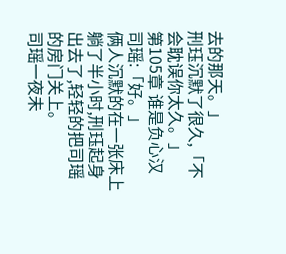去的那天。」
刑珏沉默了很久,「不会耽误你太久。」
第105章 谁是负心汉
司瑶:「好。」
俩人沉默的在一张床上躺了半小时,刑珏起身出去了,轻轻的把司瑶的房门关上。
司瑶一夜未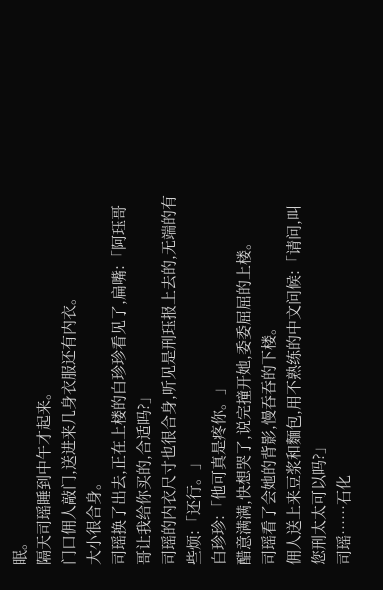眠。
隔天司瑶睡到中午才起来。
门口佣人敲门,送进来几身衣服还有内衣。
大小很合身。
司瑶换了出去,正在上楼的白珍珍看见了,扁嘴:「阿珏哥哥让我给你买的,合适吗?」
司瑶的内衣尺寸也很合身,听见是刑珏报上去的,无端的有些烦:「还行。」
白珍珍:「他可真是疼你。」
醋意满满,快想哭了,说完撞开她,委委屈屈的上楼。
司瑶看了会她的背影,慢吞吞的下楼。
佣人送上来豆浆和麵包,用不熟练的中文问候:「请问,叫您刑太太可以吗?」
司瑶……石化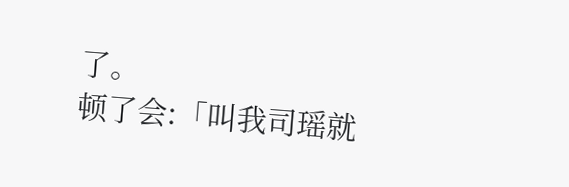了。
顿了会:「叫我司瑶就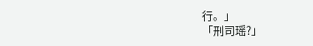行。」
「刑司瑶?」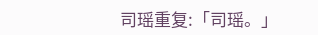司瑶重复:「司瑶。」